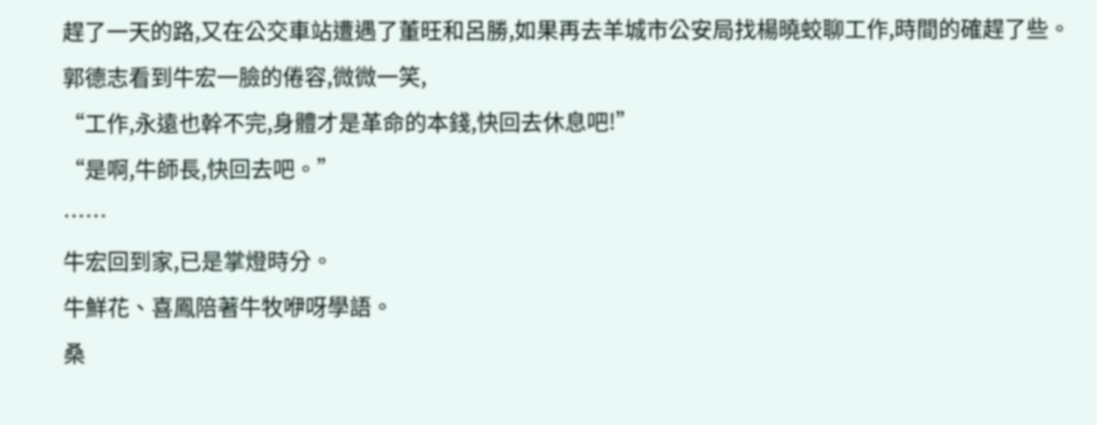趕了一天的路,又在公交車站遭遇了董旺和呂勝,如果再去羊城市公安局找楊曉蛟聊工作,時間的確趕了些。
郭德志看到牛宏一臉的倦容,微微一笑,
“工作,永遠也幹不完,身體才是革命的本錢,快回去休息吧!”
“是啊,牛師長,快回去吧。”
……
牛宏回到家,已是掌燈時分。
牛鮮花、喜鳳陪著牛牧咿呀學語。
桑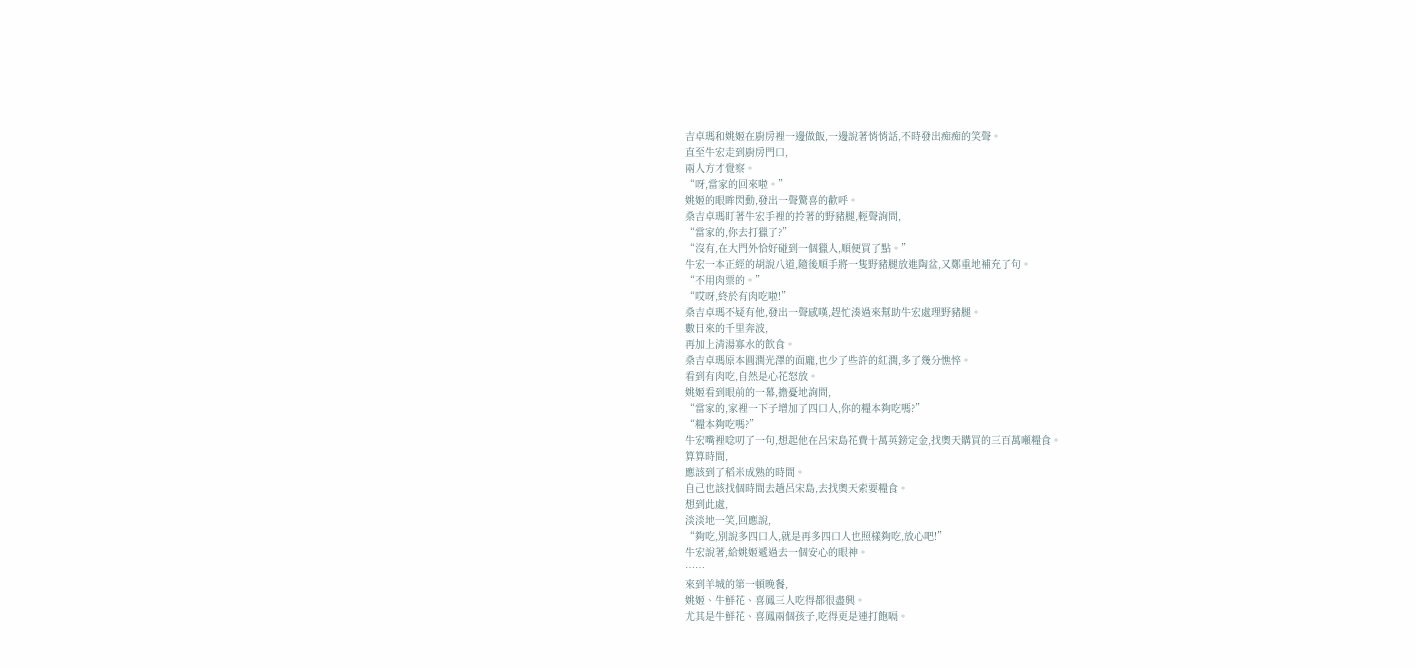吉卓瑪和姚姬在廚房裡一邊做飯,一邊說著悄悄話,不時發出痴痴的笑聲。
直至牛宏走到廚房門口,
兩人方才覺察。
“呀,當家的回來啦。”
姚姬的眼眸閃動,發出一聲驚喜的歡呼。
桑吉卓瑪盯著牛宏手裡的拎著的野豬腿,輕聲詢問,
“當家的,你去打獵了?”
“沒有,在大門外恰好碰到一個獵人,順便買了點。”
牛宏一本正經的胡說八道,隨後順手將一隻野豬腿放進陶盆,又鄭重地補充了句。
“不用肉票的。”
“哎呀,終於有肉吃啦!”
桑吉卓瑪不疑有他,發出一聲感嘆,趕忙湊過來幫助牛宏處理野豬腿。
數日來的千里奔波,
再加上清湯寡水的飲食。
桑吉卓瑪原本圓潤光澤的面龐,也少了些許的紅潤,多了幾分憔悴。
看到有肉吃,自然是心花怒放。
姚姬看到眼前的一幕,擔憂地詢問,
“當家的,家裡一下子增加了四口人,你的糧本夠吃嗎?”
“糧本夠吃嗎?”
牛宏嘴裡唸叨了一句,想起他在呂宋島花費十萬英鎊定金,找奧天購買的三百萬噸糧食。
算算時間,
應該到了稻米成熟的時間。
自己也該找個時間去趟呂宋島,去找奧天索要糧食。
想到此處,
淡淡地一笑,回應說,
“夠吃,別說多四口人,就是再多四口人也照樣夠吃,放心吧!”
牛宏說著,給姚姬遞過去一個安心的眼神。
……
來到羊城的第一頓晚餐,
姚姬、牛鮮花、喜鳳三人吃得都很盡興。
尤其是牛鮮花、喜鳳兩個孩子,吃得更是連打飽嗝。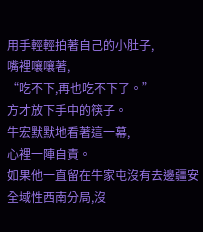用手輕輕拍著自己的小肚子,
嘴裡嚷嚷著,
“吃不下,再也吃不下了。”
方才放下手中的筷子。
牛宏默默地看著這一幕,
心裡一陣自責。
如果他一直留在牛家屯沒有去邊疆安全域性西南分局,沒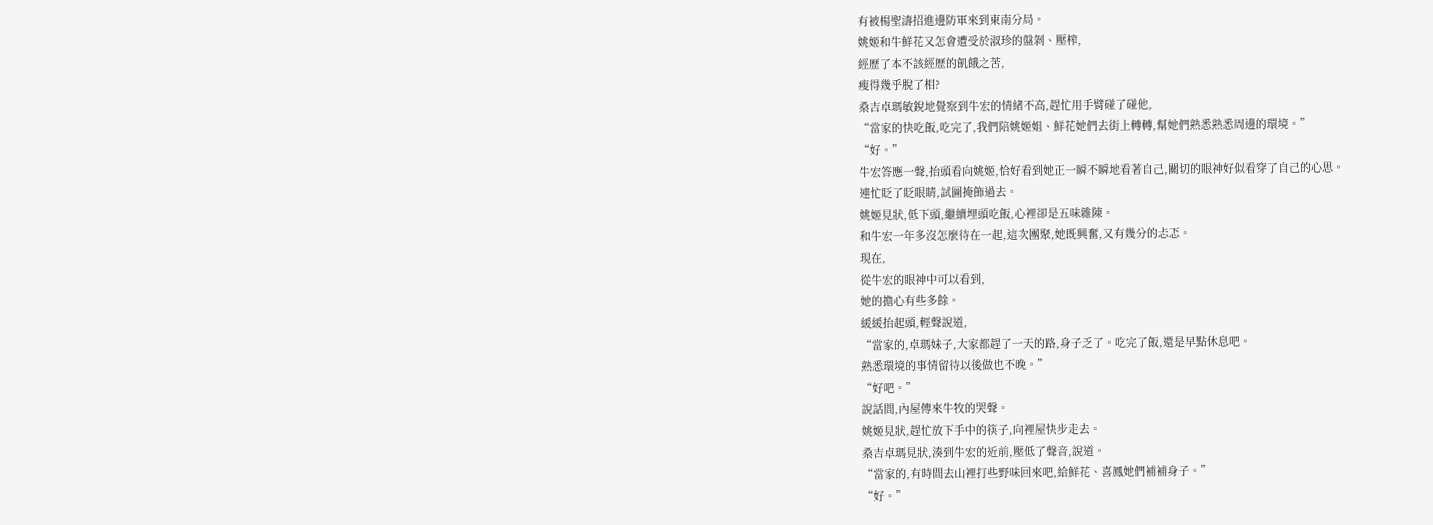有被楊聖濤招進邊防軍來到東南分局。
姚姬和牛鮮花又怎會遭受於淑珍的盤剝、壓榨,
經歷了本不該經歷的飢餓之苦,
瘦得幾乎脫了相?
桑吉卓瑪敏銳地覺察到牛宏的情緒不高,趕忙用手臂碰了碰他,
“當家的快吃飯,吃完了,我們陪姚姬姐、鮮花她們去街上轉轉,幫她們熟悉熟悉周邊的環境。”
“好。”
牛宏答應一聲,抬頭看向姚姬,恰好看到她正一瞬不瞬地看著自己,關切的眼神好似看穿了自己的心思。
連忙眨了眨眼睛,試圖掩飾過去。
姚姬見狀,低下頭,繼續埋頭吃飯,心裡卻是五味雜陳。
和牛宏一年多沒怎麼待在一起,這次團聚,她既興奮,又有幾分的忐忑。
現在,
從牛宏的眼神中可以看到,
她的擔心有些多餘。
緩緩抬起頭,輕聲說道,
“當家的,卓瑪妹子,大家都趕了一天的路,身子乏了。吃完了飯,還是早點休息吧。
熟悉環境的事情留待以後做也不晚。”
“好吧。”
說話間,內屋傳來牛牧的哭聲。
姚姬見狀,趕忙放下手中的筷子,向裡屋快步走去。
桑吉卓瑪見狀,湊到牛宏的近前,壓低了聲音,說道。
“當家的,有時間去山裡打些野味回來吧,給鮮花、喜鳳她們補補身子。”
“好。”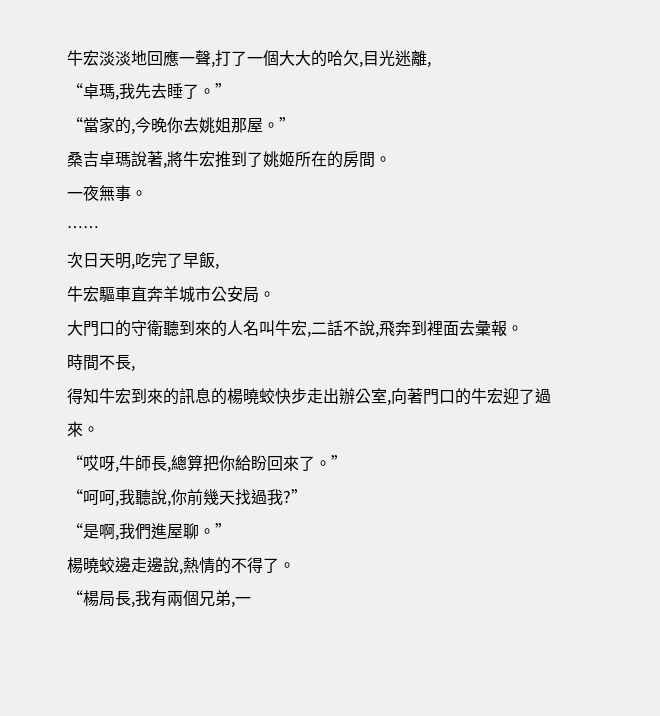牛宏淡淡地回應一聲,打了一個大大的哈欠,目光迷離,
“卓瑪,我先去睡了。”
“當家的,今晚你去姚姐那屋。”
桑吉卓瑪說著,將牛宏推到了姚姬所在的房間。
一夜無事。
……
次日天明,吃完了早飯,
牛宏驅車直奔羊城市公安局。
大門口的守衛聽到來的人名叫牛宏,二話不說,飛奔到裡面去彙報。
時間不長,
得知牛宏到來的訊息的楊曉蛟快步走出辦公室,向著門口的牛宏迎了過來。
“哎呀,牛師長,總算把你給盼回來了。”
“呵呵,我聽說,你前幾天找過我?”
“是啊,我們進屋聊。”
楊曉蛟邊走邊說,熱情的不得了。
“楊局長,我有兩個兄弟,一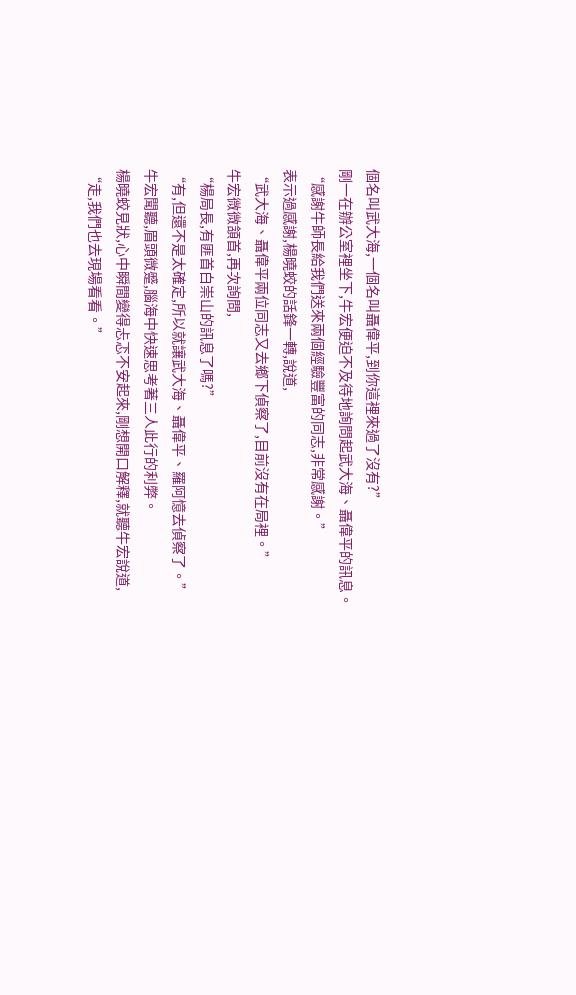個名叫武大海,一個名叫聶偉平,到你這裡來過了沒有?”
剛一在辦公室裡坐下,牛宏便迫不及待地詢問起武大海、聶偉平的訊息。
“感謝牛師長給我們送來兩個經驗豐富的同志,非常感謝。”
表示過感謝,楊曉蛟的話鋒一轉,說道,
“武大海、聶偉平兩位同志又去鄉下偵察了,目前沒有在局裡。”
牛宏微微頷首,再次詢問,
“楊局長,有匪首白崇山的訊息了嗎?”
“有,但還不是太確定,所以就讓武大海、聶偉平、羅阿憶去偵察了。”
牛宏聞聽,眉頭微蹙,腦海中快速思考著三人此行的利弊。
楊曉蛟見狀,心中瞬間變得忐忑不安起來,剛想開口解釋,就聽牛宏說道,
“走,我們也去現場看看。”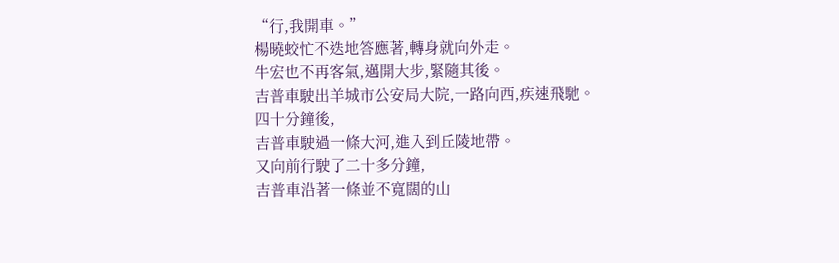“行,我開車。”
楊曉蛟忙不迭地答應著,轉身就向外走。
牛宏也不再客氣,邁開大步,緊隨其後。
吉普車駛出羊城市公安局大院,一路向西,疾速飛馳。
四十分鐘後,
吉普車駛過一條大河,進入到丘陵地帶。
又向前行駛了二十多分鐘,
吉普車沿著一條並不寬闊的山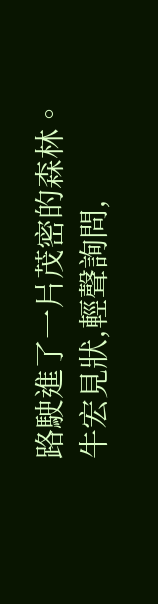路駛進了一片茂密的森林。
牛宏見狀,輕聲詢問,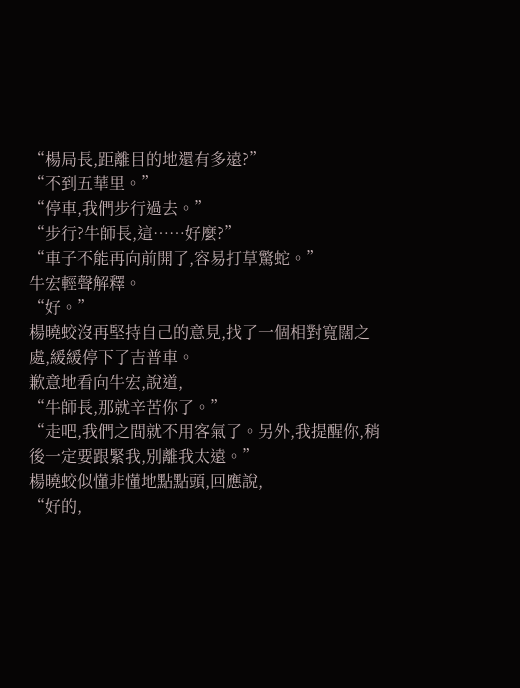“楊局長,距離目的地還有多遠?”
“不到五華里。”
“停車,我們步行過去。”
“步行?牛師長,這……好麼?”
“車子不能再向前開了,容易打草驚蛇。”
牛宏輕聲解釋。
“好。”
楊曉蛟沒再堅持自己的意見,找了一個相對寬闊之處,緩緩停下了吉普車。
歉意地看向牛宏,說道,
“牛師長,那就辛苦你了。”
“走吧,我們之間就不用客氣了。另外,我提醒你,稍後一定要跟緊我,別離我太遠。”
楊曉蛟似懂非懂地點點頭,回應說,
“好的,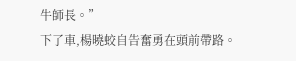牛師長。”
下了車,楊曉蛟自告奮勇在頭前帶路。